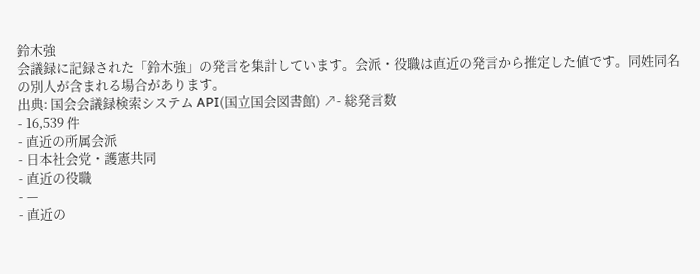鈴木強
会議録に記録された「鈴木強」の発言を集計しています。会派・役職は直近の発言から推定した値です。同姓同名の別人が含まれる場合があります。
出典: 国会会議録検索システム API(国立国会図書館) ↗- 総発言数
- 16,539 件
- 直近の所属会派
- 日本社会党・護憲共同
- 直近の役職
- —
- 直近の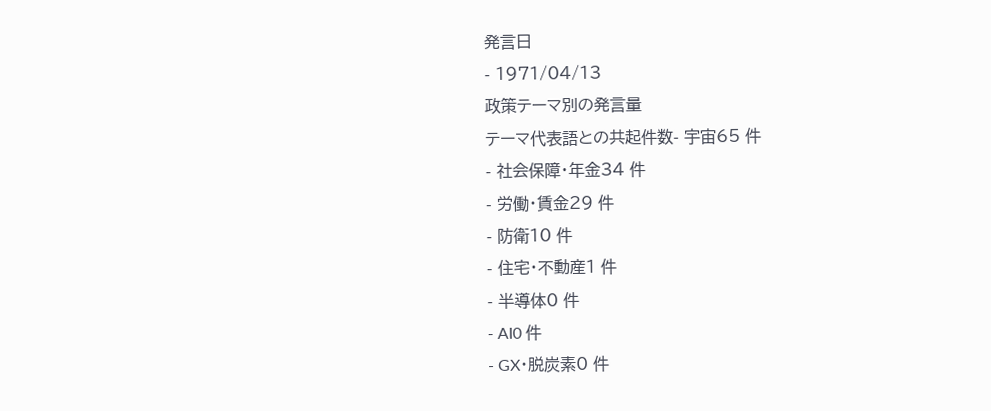発言日
- 1971/04/13
政策テーマ別の発言量
テーマ代表語との共起件数- 宇宙65 件
- 社会保障・年金34 件
- 労働・賃金29 件
- 防衛10 件
- 住宅・不動産1 件
- 半導体0 件
- AI0 件
- GX・脱炭素0 件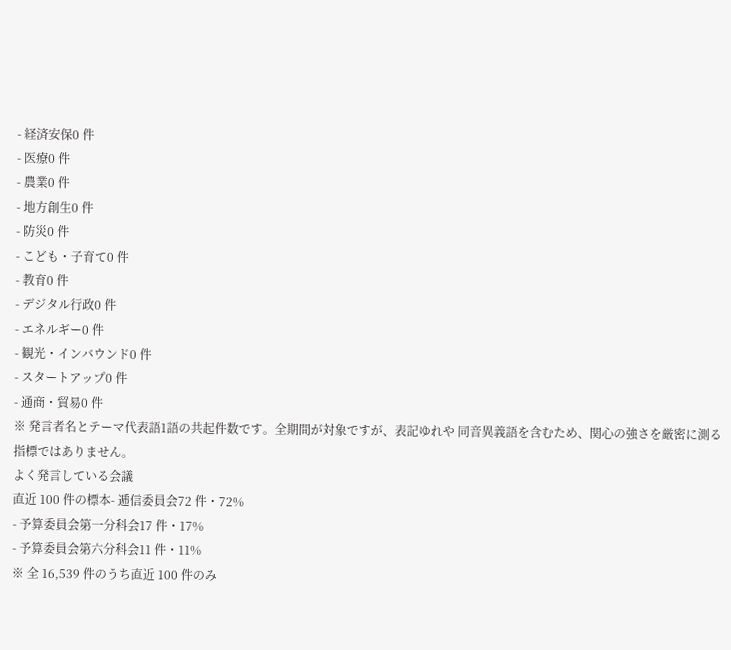- 経済安保0 件
- 医療0 件
- 農業0 件
- 地方創生0 件
- 防災0 件
- こども・子育て0 件
- 教育0 件
- デジタル行政0 件
- エネルギー0 件
- 観光・インバウンド0 件
- スタートアップ0 件
- 通商・貿易0 件
※ 発言者名とテーマ代表語1語の共起件数です。全期間が対象ですが、表記ゆれや 同音異義語を含むため、関心の強さを厳密に測る指標ではありません。
よく発言している会議
直近 100 件の標本- 逓信委員会72 件・72%
- 予算委員会第一分科会17 件・17%
- 予算委員会第六分科会11 件・11%
※ 全 16,539 件のうち直近 100 件のみ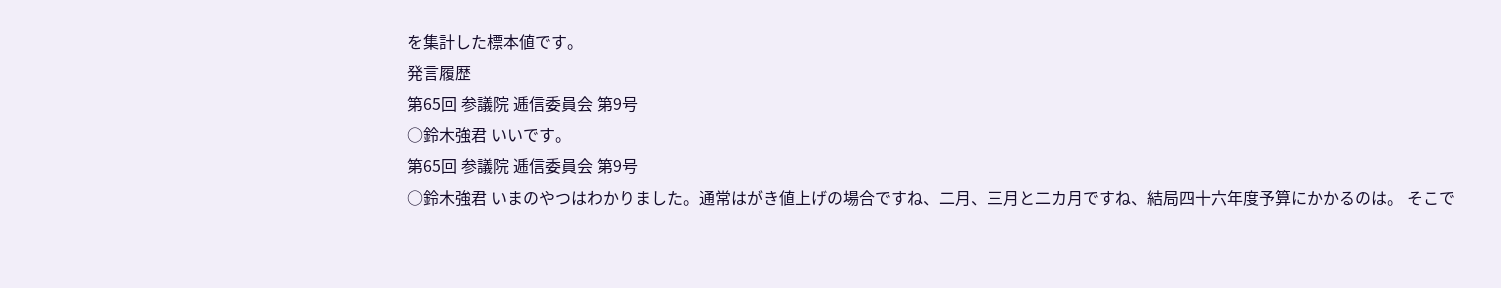を集計した標本値です。
発言履歴
第65回 参議院 逓信委員会 第9号
○鈴木強君 いいです。
第65回 参議院 逓信委員会 第9号
○鈴木強君 いまのやつはわかりました。通常はがき値上げの場合ですね、二月、三月と二カ月ですね、結局四十六年度予算にかかるのは。 そこで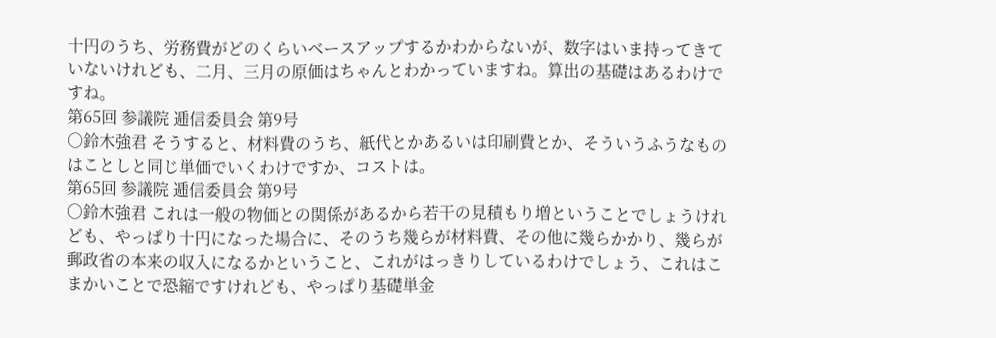十円のうち、労務費がどのくらいベースアップするかわからないが、数字はいま持ってきていないけれども、二月、三月の原価はちゃんとわかっていますね。算出の基礎はあるわけですね。
第65回 参議院 逓信委員会 第9号
○鈴木強君 そうすると、材料費のうち、紙代とかあるいは印刷費とか、そういうふうなものはことしと同じ単価でいくわけですか、コストは。
第65回 参議院 逓信委員会 第9号
○鈴木強君 これは一般の物価との関係があるから若干の見積もり増ということでしょうけれども、やっぱり十円になった場合に、そのうち幾らが材料費、その他に幾らかかり、幾らが郵政省の本来の収入になるかということ、これがはっきりしているわけでしょう、これはこまかいことで恐縮ですけれども、やっぱり基礎単金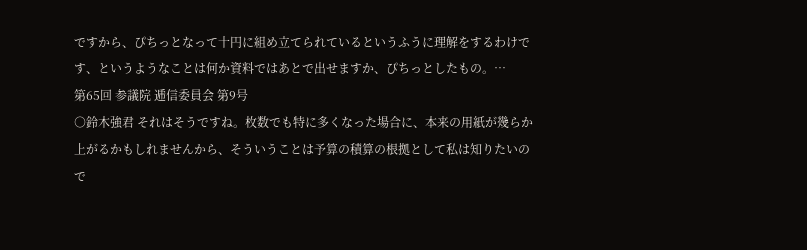ですから、ぴちっとなって十円に組め立てられているというふうに理解をするわけです、というようなことは何か資料ではあとで出せますか、ぴちっとしたもの。…
第65回 参議院 逓信委員会 第9号
○鈴木強君 それはそうですね。枚数でも特に多くなった場合に、本来の用紙が幾らか上がるかもしれませんから、そういうことは予算の積算の根拠として私は知りたいので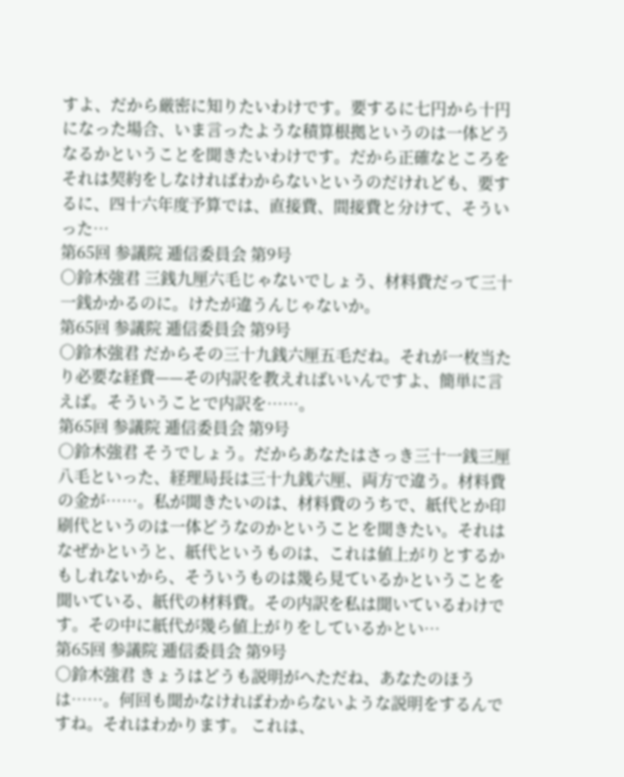すよ、だから厳密に知りたいわけです。要するに七円から十円になった場合、いま言ったような積算根拠というのは一体どうなるかということを聞きたいわけです。だから正確なところをそれは契約をしなければわからないというのだけれども、要するに、四十六年度予算では、直接費、間接費と分けて、そういった…
第65回 参議院 逓信委員会 第9号
○鈴木強君 三銭九厘六毛じゃないでしょう、材料費だって三十一銭かかるのに。けたが違うんじゃないか。
第65回 参議院 逓信委員会 第9号
○鈴木強君 だからその三十九銭六厘五毛だね。それが一枚当たり必要な経費——その内訳を教えればいいんですよ、簡単に言えば。そういうことで内訳を……。
第65回 参議院 逓信委員会 第9号
○鈴木強君 そうでしょう。だからあなたはさっき三十一銭三厘八毛といった、経理局長は三十九銭六厘、両方で違う。材料費の金が……。私が聞きたいのは、材料費のうちで、紙代とか印刷代というのは一体どうなのかということを聞きたい。それはなぜかというと、紙代というものは、これは値上がりとするかもしれないから、そういうものは幾ら見ているかということを聞いている、紙代の材料費。その内訳を私は聞いているわけです。その中に紙代が幾ら値上がりをしているかとい…
第65回 参議院 逓信委員会 第9号
○鈴木強君 きょうはどうも説明がへただね、あなたのほうは……。何回も聞かなければわからないような説明をするんですね。それはわかります。 これは、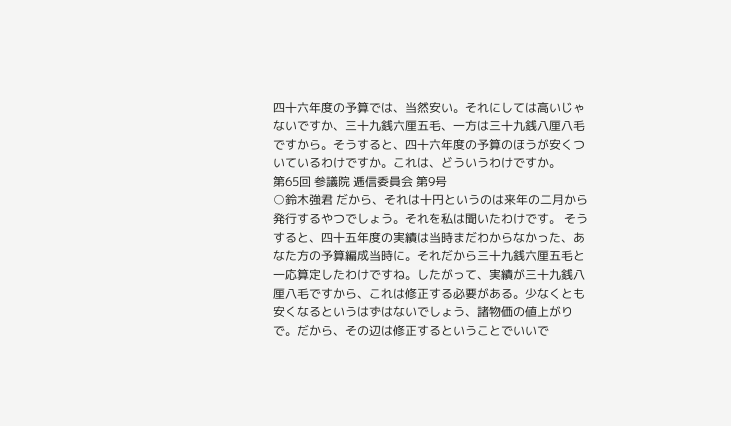四十六年度の予算では、当然安い。それにしては高いじゃないですか、三十九銭六厘五毛、一方は三十九銭八厘八毛ですから。そうすると、四十六年度の予算のほうが安くついているわけですか。これは、どういうわけですか。
第65回 参議院 逓信委員会 第9号
○鈴木強君 だから、それは十円というのは来年の二月から発行するやつでしょう。それを私は聞いたわけです。 そうすると、四十五年度の実績は当時まだわからなかった、あなた方の予算編成当時に。それだから三十九銭六厘五毛と一応算定したわけですね。したがって、実績が三十九銭八厘八毛ですから、これは修正する必要がある。少なくとも安くなるというはずはないでしょう、諸物価の値上がりで。だから、その辺は修正するということでいいで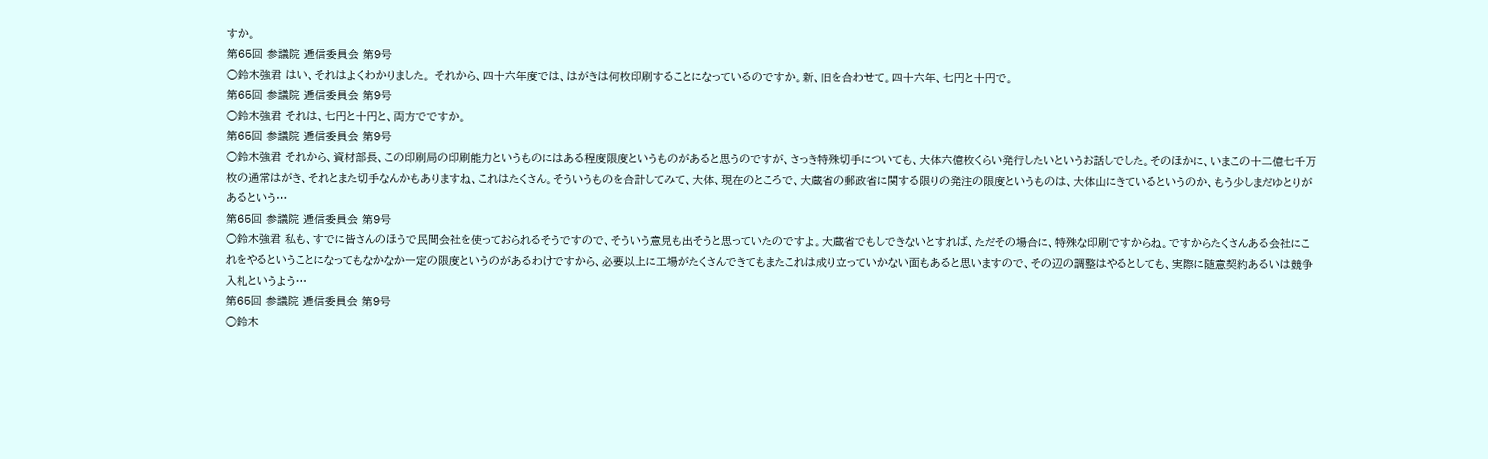すか。
第65回 参議院 逓信委員会 第9号
○鈴木強君 はい、それはよくわかりました。 それから、四十六年度では、はがきは何枚印刷することになっているのですか。新、旧を合わせて。四十六年、七円と十円で。
第65回 参議院 逓信委員会 第9号
○鈴木強君 それは、七円と十円と、両方でですか。
第65回 参議院 逓信委員会 第9号
○鈴木強君 それから、資材部長、この印刷局の印刷能力というものにはある程度限度というものがあると思うのですが、さっき特殊切手についても、大体六億枚くらい発行したいというお話しでした。そのほかに、いまこの十二億七千万枚の通常はがき、それとまた切手なんかもありますね、これはたくさん。そういうものを合計してみて、大体、現在のところで、大蔵省の郵政省に関する限りの発注の限度というものは、大体山にきているというのか、もう少しまだゆとりがあるという…
第65回 参議院 逓信委員会 第9号
○鈴木強君 私も、すでに皆さんのほうで民間会社を使っておられるそうですので、そういう意見も出そうと思っていたのですよ。大蔵省でもしできないとすれば、ただその場合に、特殊な印刷ですからね。ですからたくさんある会社にこれをやるということになってもなかなか一定の限度というのがあるわけですから、必要以上に工場がたくさんできてもまたこれは成り立っていかない面もあると思いますので、その辺の調整はやるとしても、実際に随意契約あるいは競争入札というよう…
第65回 参議院 逓信委員会 第9号
○鈴木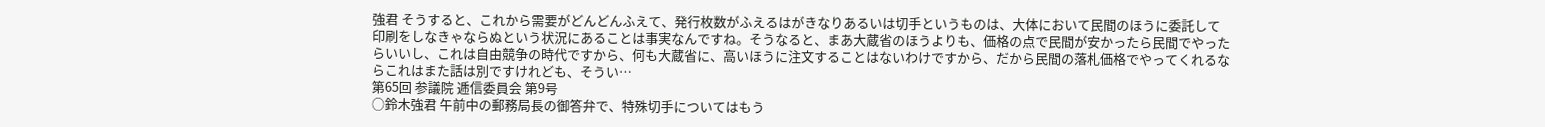強君 そうすると、これから需要がどんどんふえて、発行枚数がふえるはがきなりあるいは切手というものは、大体において民間のほうに委託して印刷をしなきゃならぬという状況にあることは事実なんですね。そうなると、まあ大蔵省のほうよりも、価格の点で民間が安かったら民間でやったらいいし、これは自由競争の時代ですから、何も大蔵省に、高いほうに注文することはないわけですから、だから民間の落札価格でやってくれるならこれはまた話は別ですけれども、そうい…
第65回 参議院 逓信委員会 第9号
○鈴木強君 午前中の郵務局長の御答弁で、特殊切手についてはもう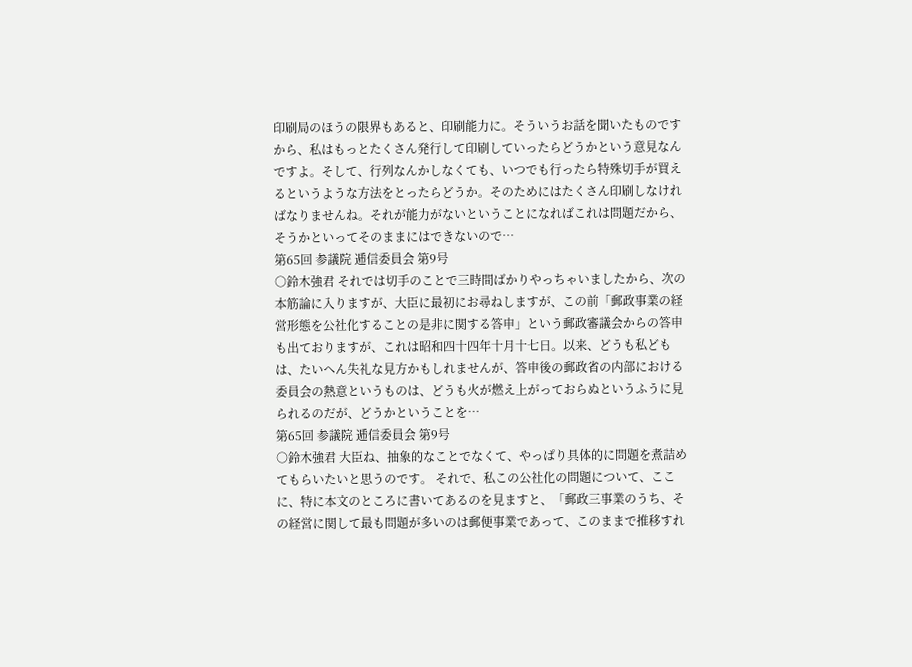印刷局のほうの限界もあると、印刷能力に。そういうお話を聞いたものですから、私はもっとたくさん発行して印刷していったらどうかという意見なんですよ。そして、行列なんかしなくても、いつでも行ったら特殊切手が買えるというような方法をとったらどうか。そのためにはたくさん印刷しなければなりませんね。それが能力がないということになればこれは問題だから、そうかといってそのままにはできないので…
第65回 参議院 逓信委員会 第9号
○鈴木強君 それでは切手のことで三時間ばかりやっちゃいましたから、次の本筋論に入りますが、大臣に最初にお尋ねしますが、この前「郵政事業の経営形態を公社化することの是非に関する答申」という郵政審議会からの答申も出ておりますが、これは昭和四十四年十月十七日。以来、どうも私どもは、たいへん失礼な見方かもしれませんが、答申後の郵政省の内部における委員会の熱意というものは、どうも火が燃え上がっておらぬというふうに見られるのだが、どうかということを…
第65回 参議院 逓信委員会 第9号
○鈴木強君 大臣ね、抽象的なことでなくて、やっぱり具体的に問題を煮詰めてもらいたいと思うのです。 それで、私この公社化の問題について、ここに、特に本文のところに書いてあるのを見ますと、「郵政三事業のうち、その経営に関して最も問題が多いのは郵便事業であって、このままで推移すれ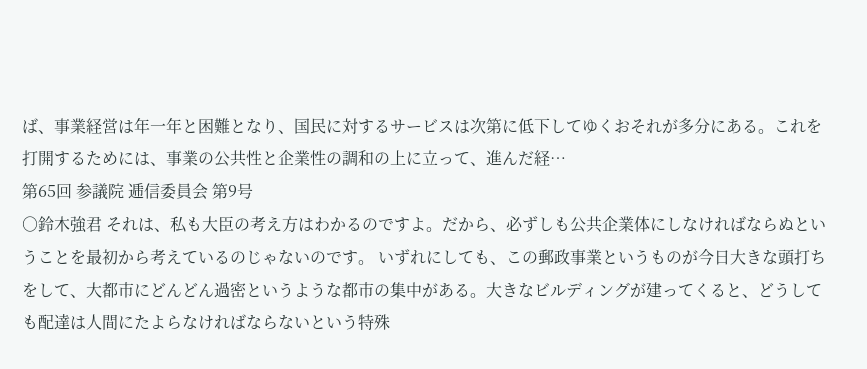ば、事業経営は年一年と困難となり、国民に対するサービスは次第に低下してゆくおそれが多分にある。これを打開するためには、事業の公共性と企業性の調和の上に立って、進んだ経…
第65回 参議院 逓信委員会 第9号
○鈴木強君 それは、私も大臣の考え方はわかるのですよ。だから、必ずしも公共企業体にしなければならぬということを最初から考えているのじゃないのです。 いずれにしても、この郵政事業というものが今日大きな頭打ちをして、大都市にどんどん過密というような都市の集中がある。大きなビルディングが建ってくると、どうしても配達は人間にたよらなければならないという特殊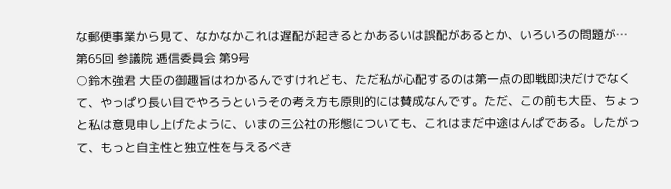な郵便事業から見て、なかなかこれは遅配が起きるとかあるいは誤配があるとか、いろいろの問題が…
第65回 参議院 逓信委員会 第9号
○鈴木強君 大臣の御趣旨はわかるんですけれども、ただ私が心配するのは第一点の即戦即決だけでなくて、やっぱり長い目でやろうというその考え方も原則的には賛成なんです。ただ、この前も大臣、ちょっと私は意見申し上げたように、いまの三公社の形態についても、これはまだ中途はんぱである。したがって、もっと自主性と独立性を与えるべき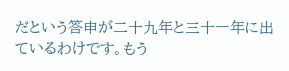だという答申が二十九年と三十一年に出ているわけです。もう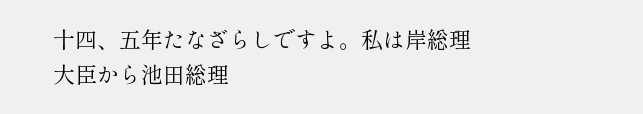十四、五年たなざらしですよ。私は岸総理大臣から池田総理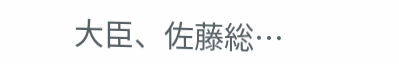大臣、佐藤総…